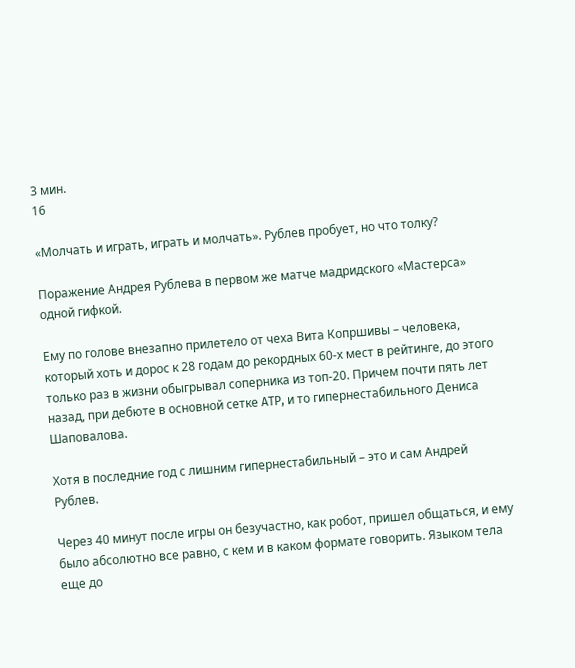3 мин.
16

«Молчать и играть, играть и молчать». Рублев пробует, но что толку?

Поражение Андрея Рублева в первом же матче мадридского «Мастерса» одной гифкой.

Ему по голове внезапно прилетело от чеха Вита Копршивы – человека, который хоть и дорос к 28 годам до рекордных 60-х мест в рейтинге, до этого только раз в жизни обыгрывал соперника из топ-20. Причем почти пять лет назад, при дебюте в основной сетке ATP, и то гипернестабильного Дениса Шаповалова.

Хотя в последние год с лишним гипернестабильный – это и сам Андрей Рублев.

Через 40 минут после игры он безучастно, как робот, пришел общаться, и ему было абсолютно все равно, с кем и в каком формате говорить. Языком тела еще до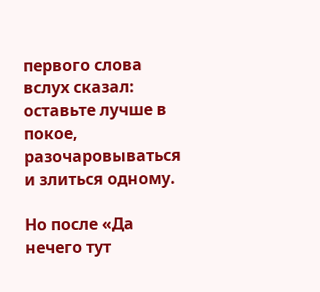первого слова вслух сказал: оставьте лучше в покое, разочаровываться и злиться одному.

Но после «Да нечего тут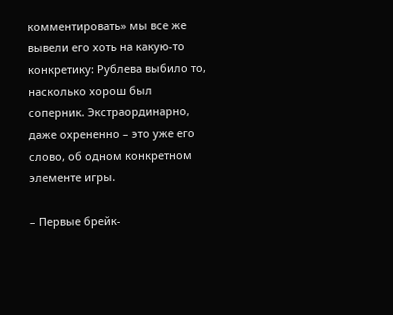комментировать» мы все же вывели его хоть на какую-то конкретику: Рублева выбило то, насколько хорош был соперник. Экстраординарно, даже охрененно – это уже его слово, об одном конкретном элементе игры.

– Первые брейк-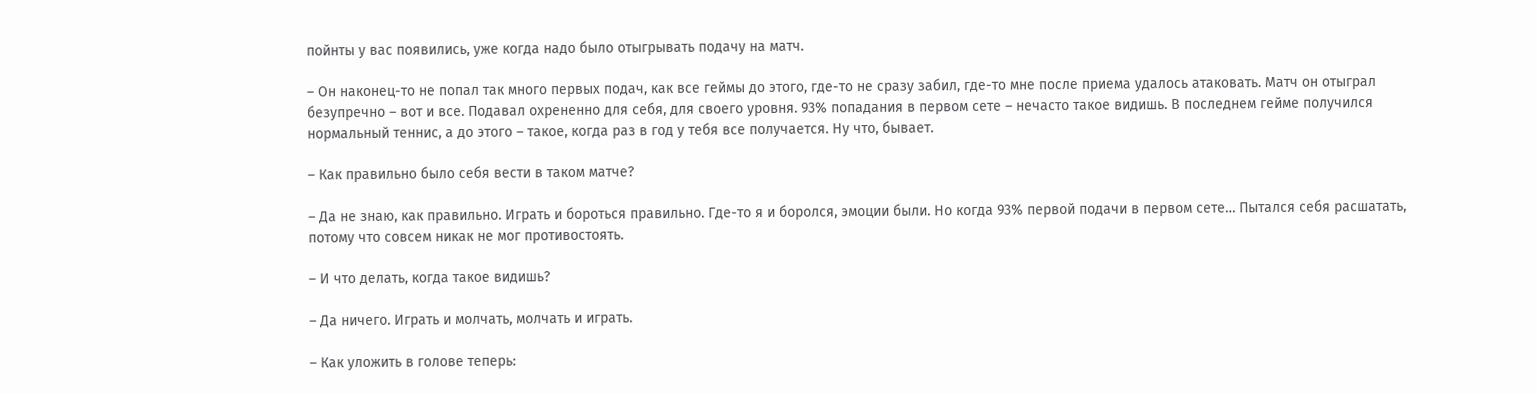пойнты у вас появились, уже когда надо было отыгрывать подачу на матч.

– Он наконец-то не попал так много первых подач, как все геймы до этого, где-то не сразу забил, где-то мне после приема удалось атаковать. Матч он отыграл безупречно – вот и все. Подавал охрененно для себя, для своего уровня. 93% попадания в первом сете – нечасто такое видишь. В последнем гейме получился нормальный теннис, а до этого – такое, когда раз в год у тебя все получается. Ну что, бывает.

– Как правильно было себя вести в таком матче?

– Да не знаю, как правильно. Играть и бороться правильно. Где-то я и боролся, эмоции были. Но когда 93% первой подачи в первом сете… Пытался себя расшатать, потому что совсем никак не мог противостоять.

– И что делать, когда такое видишь?

– Да ничего. Играть и молчать, молчать и играть.

– Как уложить в голове теперь: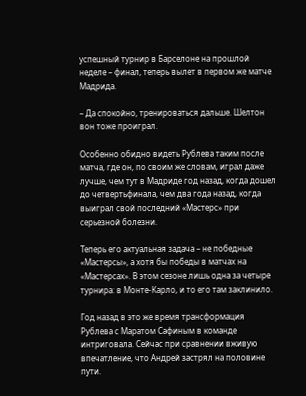успешный турнир в Барселоне на прошлой неделе – финал, теперь вылет в первом же матче Мадрида.

– Да спокойно, тренироваться дальше. Шелтон вон тоже проиграл.

Особенно обидно видеть Рублева таким после матча, где он, по своим же словам, играл даже лучше, чем тут в Мадриде год назад, когда дошел до четвертьфинала, чем два года назад, когда выиграл свой последний «Мастерс» при серьезной болезни.

Теперь его актуальная задача – не победные «Мастерсы», а хотя бы победы в матчах на «Мастерсах». В этом сезоне лишь одна за четыре турнира: в Монте-Карло, и то его там заклинило.

Год назад в это же время трансформация Рублева с Маратом Сафиным в команде интриговала. Сейчас при сравнении вживую впечатление, что Андрей застрял на половине пути.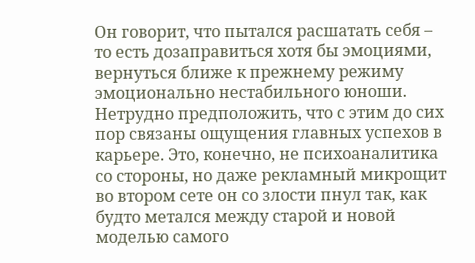Он говорит, что пытался расшатать себя – то есть дозаправиться хотя бы эмоциями, вернуться ближе к прежнему режиму эмоционально нестабильного юноши. Нетрудно предположить, что с этим до сих пор связаны ощущения главных успехов в карьере. Это, конечно, не психоаналитика со стороны, но даже рекламный микрощит во втором сете он со злости пнул так, как будто метался между старой и новой моделью самого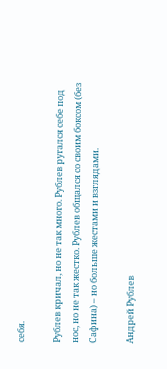себя.

Рублев кричал, но не так много. Рублев ругался себе под нос, но не так жестко. Рублев общался со своим боксом (без Сафина) – но больше жестами и взглядами.

Андрей Рублев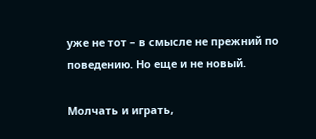уже не тот – в смысле не прежний по поведению. Но еще и не новый.

Молчать и играть,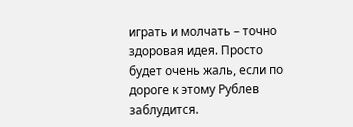играть и молчать – точно здоровая идея. Просто будет очень жаль, если по дороге к этому Рублев заблудится.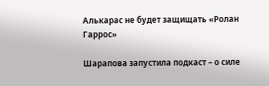Алькарас не будет защищать «Ролан Гаррос»

Шарапова запустила подкаст – о силе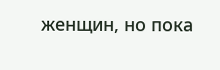женщин, но пока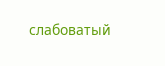слабоватый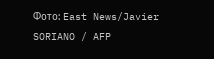Фото: East News/Javier SORIANO / AFP